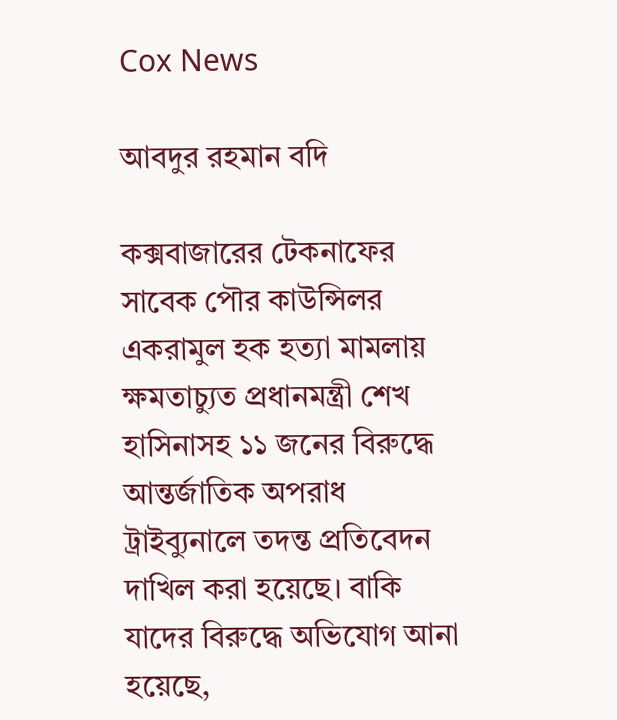Cox News

আবদুর রহমান বদি

কক্সবাজারের টেকনাফের সাবেক পৌর কাউন্সিলর একরামুল হক হত্যা মামলায় ক্ষমতাচ্যুত প্রধানমন্ত্রী শেখ হাসিনাসহ ১১ জনের বিরুদ্ধে আন্তর্জাতিক অপরাধ ট্রাইব্যুনালে তদন্ত প্রতিবেদন দাখিল করা হয়েছে। বাকি যাদের বিরুদ্ধে অভিযোগ আনা হয়েছে,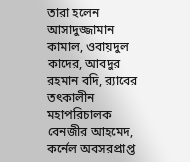তারা হলেন আসাদুজ্জামান কামাল, ওবায়দুল কাদের, আবদুর রহমান বদি, র‍্যাবের তৎকালীন মহাপরিচালক বেনজীর আহমেদ, কর্নেল অবসরপ্রাপ্ত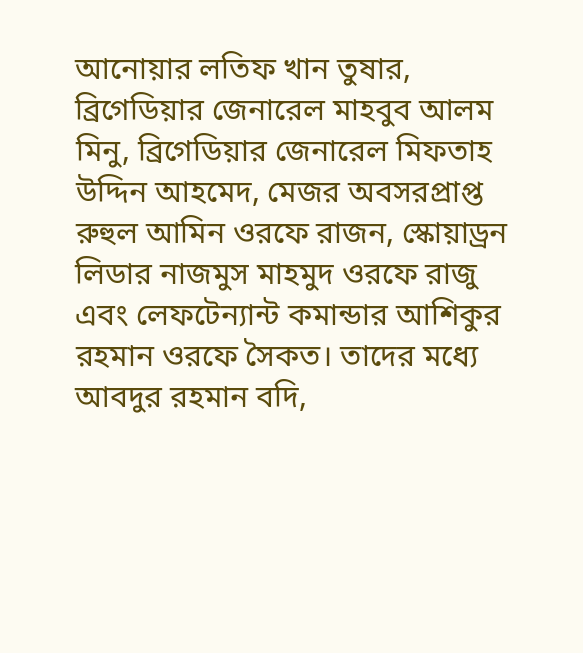আনোয়ার লতিফ খান তুষার, ব্রিগেডিয়ার জেনারেল মাহবুব আলম মিনু, ব্রিগেডিয়ার জেনারেল মিফতাহ উদ্দিন আহমেদ, মেজর অবসরপ্রাপ্ত রুহুল আমিন ওরফে রাজন, স্কোয়াড্রন লিডার নাজমুস মাহমুদ ওরফে রাজু এবং লেফটেন্যান্ট কমান্ডার আশিকুর রহমান ওরফে সৈকত। তাদের মধ্যে আবদুর রহমান বদি,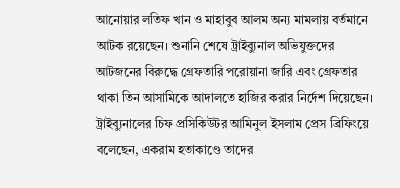আনোয়ার লতিফ খান ও মাহাবুব আলম অন্য মামলায় বর্তমানে আটক রয়েছেন। শুনানি শেষে ট্রাইব্যুনাল অভিযুক্তদের আটজনের বিরুদ্ধে গ্রেফতারি পরোয়ানা জারি এবং গ্রেফতার থাকা তিন আসামিকে আদালতে হাজির করার নির্দেশ দিয়েছেন। ট্রাইব্যুনালের চিফ প্রসিকিউটর আমিনুল ইসলাম প্রেস ব্রিফিংয়ে বলেছেন, একরাম হতাকাণ্ডে তাদের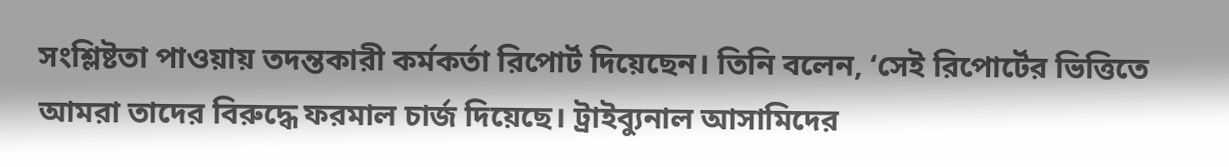সংশ্লিষ্টতা পাওয়ায় তদন্তকারী কর্মকর্তা রিপোর্ট দিয়েছেন। তিনি বলেন, ‘সেই রিপোর্টের ভিত্তিতে আমরা তাদের বিরুদ্ধে ফরমাল চার্জ দিয়েছে। ট্রাইব্যুনাল আসামিদের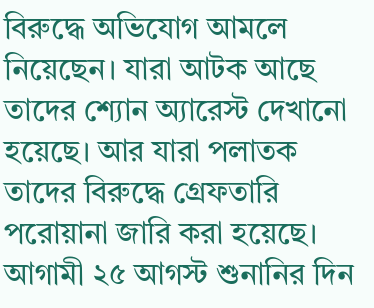বিরুদ্ধে অভিযোগ আমলে নিয়েছেন। যারা আটক আছে তাদের শ্যোন অ্যারেস্ট দেখানো হয়েছে। আর যারা পলাতক তাদের বিরুদ্ধে গ্রেফতারি পরোয়ানা জারি করা হয়েছে। আগামী ২৫ আগস্ট শুনানির দিন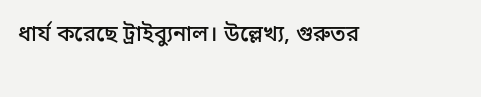ধার্য করেছে ট্রাইব্যুনাল। উল্লেখ্য, গুরুতর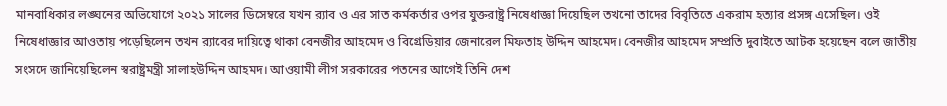মানবাধিকার লঙ্ঘনের অভিযোগে ২০২১ সালের ডিসেম্বরে যখন র‍্যাব ও এর সাত কর্মকর্তার ওপর যুক্তরাষ্ট্র নিষেধাজ্ঞা দিয়েছিল তখনো তাদের বিবৃতিতে একরাম হত্যার প্রসঙ্গ এসেছিল। ওই নিষেধাজ্ঞার আওতায় পড়েছিলেন তখন র‍্যাবের দায়িত্বে থাকা বেনজীর আহমেদ ও বিগ্রেডিয়ার জেনারেল মিফতাহ উদ্দিন আহমেদ। বেনজীর আহমেদ সম্প্রতি দুবাইতে আটক হয়েছেন বলে জাতীয় সংসদে জানিয়েছিলেন স্বরাষ্ট্রমন্ত্রী সালাহউদ্দিন আহমদ। আওয়ামী লীগ সরকারের পতনের আগেই তিনি দেশ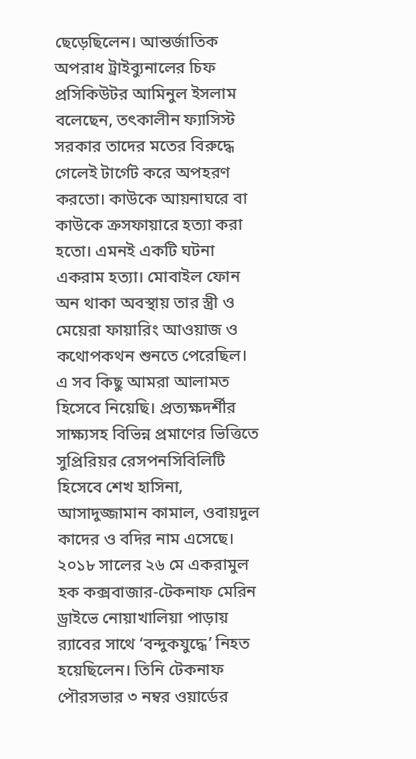ছেড়েছিলেন। আন্তর্জাতিক অপরাধ ট্রাইব্যুনালের চিফ প্রসিকিউটর আমিনুল ইসলাম বলেছেন, তৎকালীন ফ্যাসিস্ট সরকার তাদের মতের বিরুদ্ধে গেলেই টার্গেট করে অপহরণ করতো। কাউকে আয়নাঘরে বা কাউকে ক্রসফায়ারে হত্যা করা হতো। এমনই একটি ঘটনা একরাম হত্যা। মোবাইল ফোন অন থাকা অবস্থায় তার স্ত্রী ও মেয়েরা ফায়ারিং আওয়াজ ও কথোপকথন শুনতে পেরেছিল। এ সব কিছু আমরা আলামত হিসেবে নিয়েছি। প্রত্যক্ষদর্শীর সাক্ষ্যসহ বিভিন্ন প্রমাণের ভিত্তিতে সুপ্রিরিয়র রেসপনসিবিলিটি হিসেবে শেখ হাসিনা, আসাদুজ্জামান কামাল, ওবায়দুল কাদের ও বদির নাম এসেছে। ২০১৮ সালের ২৬ মে একরামুল হক কক্সবাজার-টেকনাফ মেরিন ড্রাইভে নোয়াখালিয়া পাড়ায় র‌্যাবের সাথে ‘বন্দুকযুদ্ধে’ নিহত হয়েছিলেন। তিনি টেকনাফ পৌরসভার ৩ নম্বর ওয়ার্ডের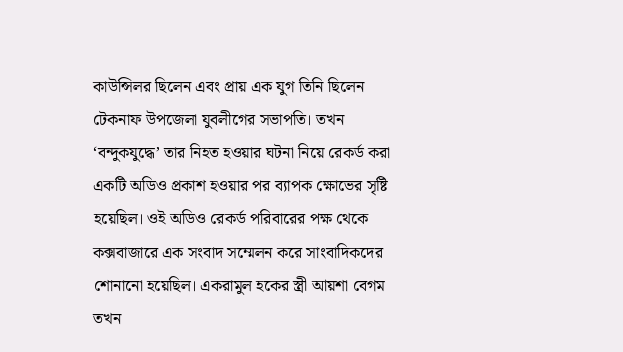কাউন্সিলর ছিলেন এবং প্রায় এক যুগ তিনি ছিলেন টেকনাফ উপজেলা যুবলীগের সভাপতি। তখন ‘বন্দুকযুদ্ধে’ তার নিহত হওয়ার ঘটনা নিয়ে রেকর্ড করা একটি অডিও প্রকাশ হওয়ার পর ব্যাপক ক্ষোভের সৃষ্টি হয়েছিল। ওই অডিও রেকর্ড পরিবারের পক্ষ থেকে কক্সবাজারে এক সংবাদ সম্মেলন করে সাংবাদিকদের শোনানো হয়েছিল। একরামুল হকের স্ত্রী আয়শা বেগম তখন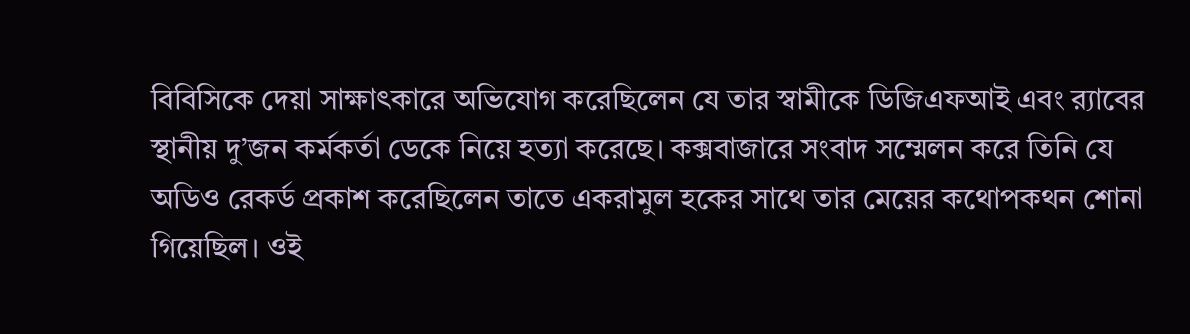বিবিসিকে দেয়া সাক্ষাৎকারে অভিযোগ করেছিলেন যে তার স্বামীকে ডিজিএফআই এবং র‍্যাবের স্থানীয় দু’জন কর্মকর্তা ডেকে নিয়ে হত্যা করেছে। কক্সবাজারে সংবাদ সম্মেলন করে তিনি যে অডিও রেকর্ড প্রকাশ করেছিলেন তাতে একরামুল হকের সাথে তার মেয়ের কথোপকথন শোনা গিয়েছিল। ওই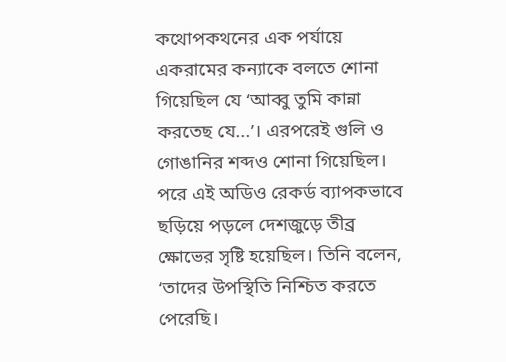কথোপকথনের এক পর্যায়ে একরামের কন্যাকে বলতে শোনা গিয়েছিল যে ‘আব্বু তুমি কান্না করতেছ যে...’। এরপরেই গুলি ও গোঙানির শব্দও শোনা গিয়েছিল। পরে এই অডিও রেকর্ড ব্যাপকভাবে ছড়িয়ে পড়লে দেশজুড়ে তীব্র ক্ষোভের সৃষ্টি হয়েছিল। তিনি বলেন, ‘তাদের উপস্থিতি নিশ্চিত করতে পেরেছি।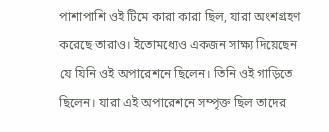পাশাপাশি ওই টিমে কারা কারা ছিল, যারা অংশগ্রহণ করেছে তারাও। ইতোমধ্যেও একজন সাক্ষ্য দিয়েছেন যে যিনি ওই অপারেশনে ছিলেন। তিনি ওই গাড়িতে ছিলেন। যারা এই অপারেশনে সম্পৃক্ত ছিল তাদের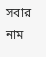সবার নাম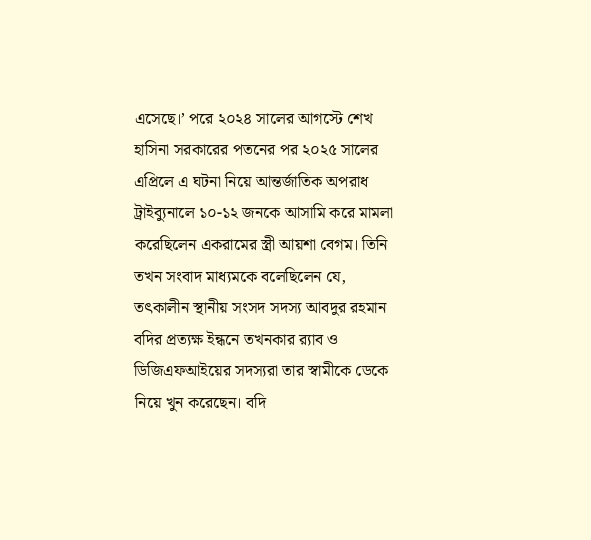এসেছে।’ পরে ২০২৪ সালের আগস্টে শেখ হাসিনা সরকারের পতনের পর ২০২৫ সালের এপ্রিলে এ ঘটনা নিয়ে আন্তর্জাতিক অপরাধ ট্রাইব্যুনালে ১০-১২ জনকে আসামি করে মামলা করেছিলেন একরামের স্ত্রী আয়শা বেগম। তিনি তখন সংবাদ মাধ্যমকে বলেছিলেন যে, তৎকালীন স্থানীয় সংসদ সদস্য আবদুর রহমান বদির প্রত্যক্ষ ইন্ধনে তখনকার র‍্যাব ও ডিজিএফআইয়ের সদস্যরা তার স্বামীকে ডেকে নিয়ে খুন করেছেন। বদি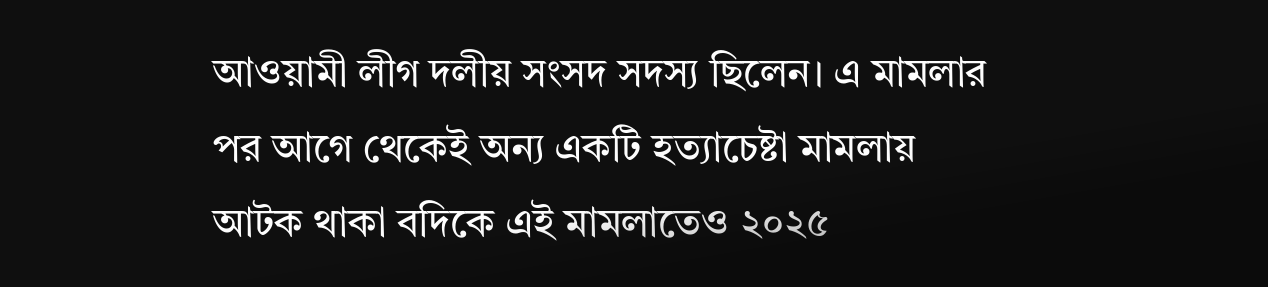আওয়ামী লীগ দলীয় সংসদ সদস্য ছিলেন। এ মামলার পর আগে থেকেই অন্য একটি হত্যাচেষ্টা মামলায় আটক থাকা বদিকে এই মামলাতেও ২০২৫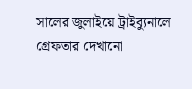সালের জুলাইয়ে ট্রাইব্যুনালে গ্রেফতার দেখানো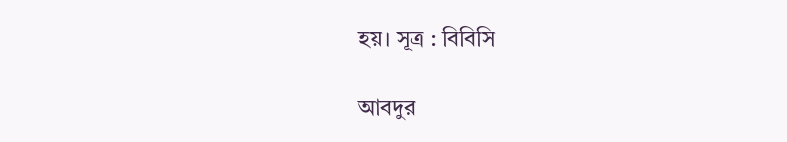হয়। সূত্র : বিবিসি

আবদুর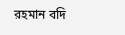রহমান বদি